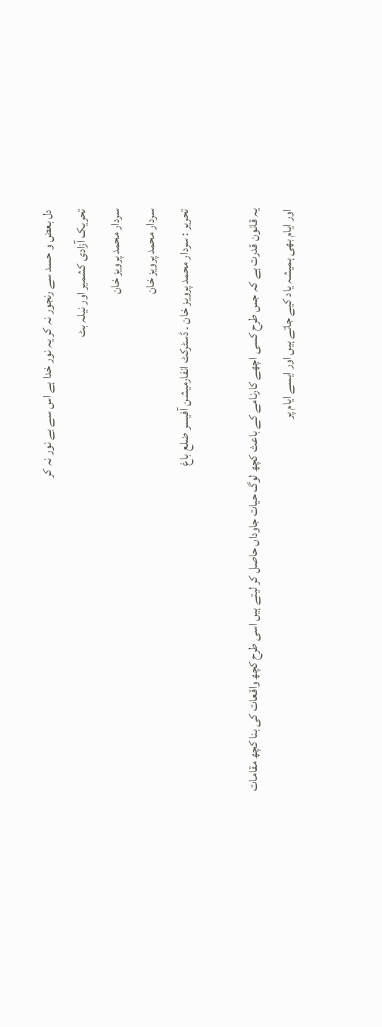دل بعض و حسد سے رنجور نہ کر یہ نور خدا ہے اس سے بے نور نہ کر
تحریک آزادی کشمیر اور نیلہ بٹ
سردار محمد پرویز خان
سردار محمد پرویز خان
تحریر : سردار محمد پرویز خان ۔ ڈسٹرکٹ انفارمیشن آفیسر ضلع باغ

یہ قانون قدرت ہے کہ جس طرح کسی اچھے کارنامے کے باعث کچھ لوگ حیات جاوداں حاصل کر لیتے ہیں اسی طرح کچھ واقعات کی بنا کچھ مقامات اور ایام بھی ہمیشہ یاد کیے جاتے ہیں اور ایسے ایام پر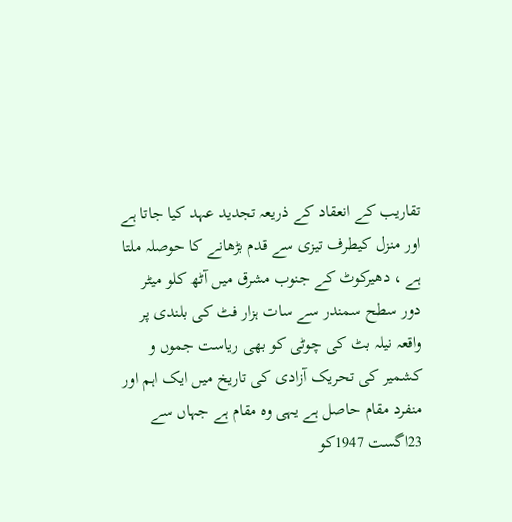تقاریب کے انعقاد کے ذریعہ تجدید عہد کیا جاتا ہے اور منزل کیطرف تیزی سے قدم بڑھانے کا حوصلہ ملتا ہے ، دھیرکوٹ کے جنوب مشرق میں آٹھ کلو میٹر دور سطح سمندر سے سات ہزار فٹ کی بلندی پر واقعہ نیلہ بٹ کی چوٹی کو بھی ریاست جموں و کشمیر کی تحریک آزادی کی تاریخ میں ایک اہم اور منفرد مقام حاصل ہے یہی وہ مقام ہے جہاں سے 23اگست 1947کو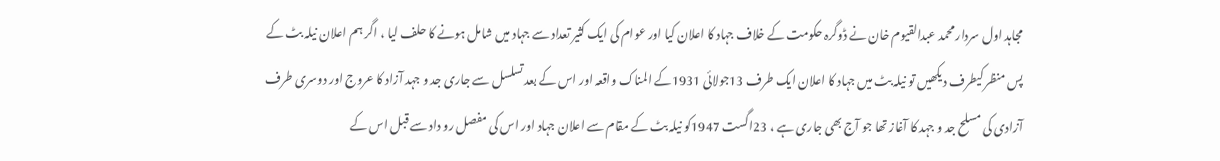مجاہد اول سردار محمد عبدالقیوم خان نے ڈوگرہ حکومت کے خلاف جہاد کا اعلان کیا اور عوام کی ایک کثیر تعداد سے جہاد میں شامل ہونے کا حلف لیا ، اگر ہم اعلان نیلہ بٹ کے پس منظر کیطرف دیکھیں تو نیلہ بٹ میں جہاد کا اعلان ایک طرف 13جولائی 1931کے المناک واقعہ اور اس کے بعد تسلسل سے جاری جد و جہد آزاد کا عروج اور دوسری طرف آزادی کی مسلح جد و جہد کا آغاز تھا جو آج بھی جاری ہے ، 23اگست 1947کو نیلہ بٹ کے مقام سے اعلان جہاد اور اس کی مفصل رو داد سے قبل اس کے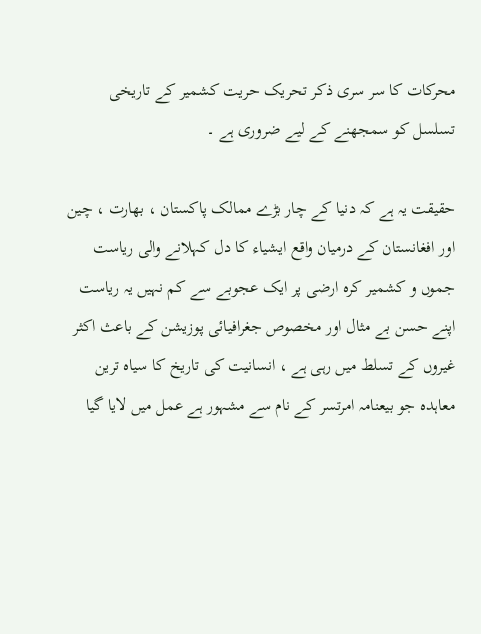محرکات کا سر سری ذکر تحریک حریت کشمیر کے تاریخی تسلسل کو سمجھنے کے لیے ضروری ہے ۔

حقیقت یہ ہے کہ دنیا کے چار بڑے ممالک پاکستان ، بھارت ، چین اور افغانستان کے درمیان واقع ایشیاء کا دل کہلانے والی ریاست جموں و کشمیر کرہ ارضی پر ایک عجوبے سے کم نہیں یہ ریاست اپنے حسن بے مثال اور مخصوص جغرافیائی پوزیشن کے باعث اکثر غیروں کے تسلط میں رہی ہے ، انسانیت کی تاریخ کا سیاہ ترین معاہدہ جو بیعنامہ امرتسر کے نام سے مشہور ہے عمل میں لایا گیا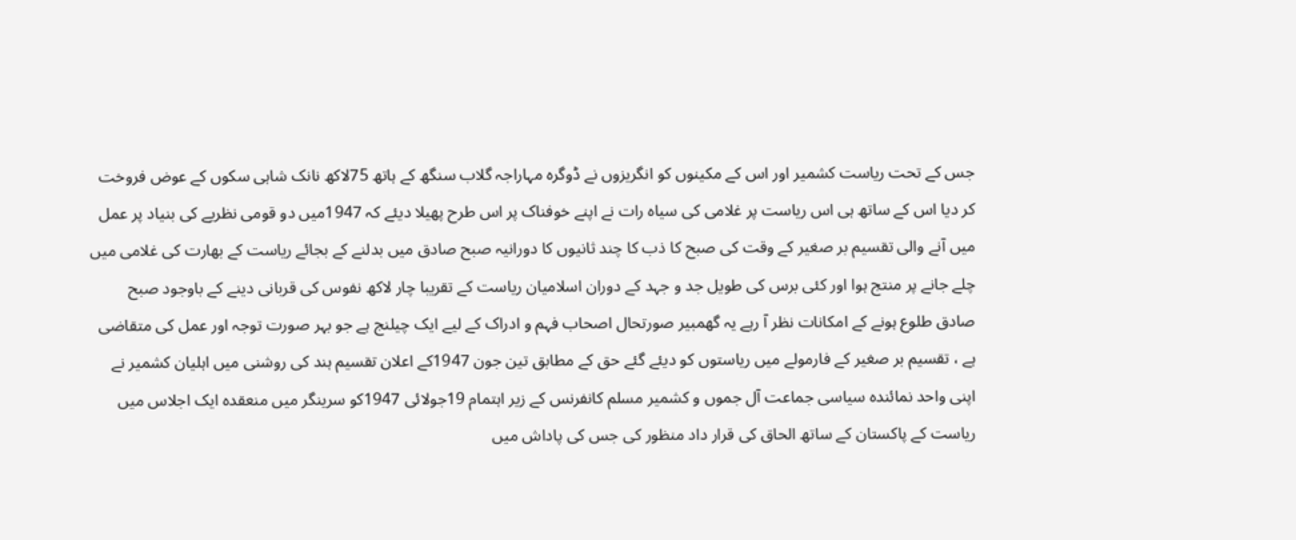جس کے تحت ریاست کشمیر اور اس کے مکینوں کو انگریزوں نے ڈوگرہ مہاراجہ گلاب سنگھ کے ہاتھ 75لاکھ نانک شاہی سکوں کے عوض فروخت کر دیا اس کے ساتھ ہی اس ریاست پر غلامی کی سیاہ رات نے اپنے خوفناک پر اس طرح پھیلا دیئے کہ 1947میں دو قومی نظریے کی بنیاد پر عمل میں آنے والی تقسیم بر صغیر کے وقت کی صبح کا ذب کا چند ثانیوں کا دورانیہ صبح صادق میں بدلنے کے بجائے ریاست کے بھارت کی غلامی میں چلے جانے پر منتج ہوا اور کئی برس کی طویل جد و جہد کے دوران اسلامیان ریاست کے تقریبا چار لاکھ نفوس کی قربانی دینے کے باوجود صبح صادق طلوع ہونے کے امکانات نظر آ رہے یہ گھمبیر صورتحال اصحاب فہم و ادراک کے لیے ایک چیلنج ہے جو بہر صورت توجہ اور عمل کی متقاضی ہے ، تقسیم بر صغیر کے فارمولے میں ریاستوں کو دیئے گئے حق کے مطابق تین جون 1947کے اعلان تقسیم ہند کی روشنی میں اہلیان کشمیر نے اپنی واحد نمائندہ سیاسی جماعت آل جموں و کشمیر مسلم کانفرنس کے زیر اہتمام 19جولائی 1947کو سرینگر میں منعقدہ ایک اجلاس میں ریاست کے پاکستان کے ساتھ الحاق کی قرار داد منظور کی جس کی پاداش میں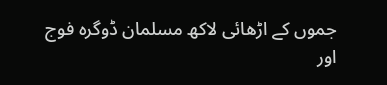جموں کے اڑھائی لاکھ مسلمان ڈوگرہ فوج اور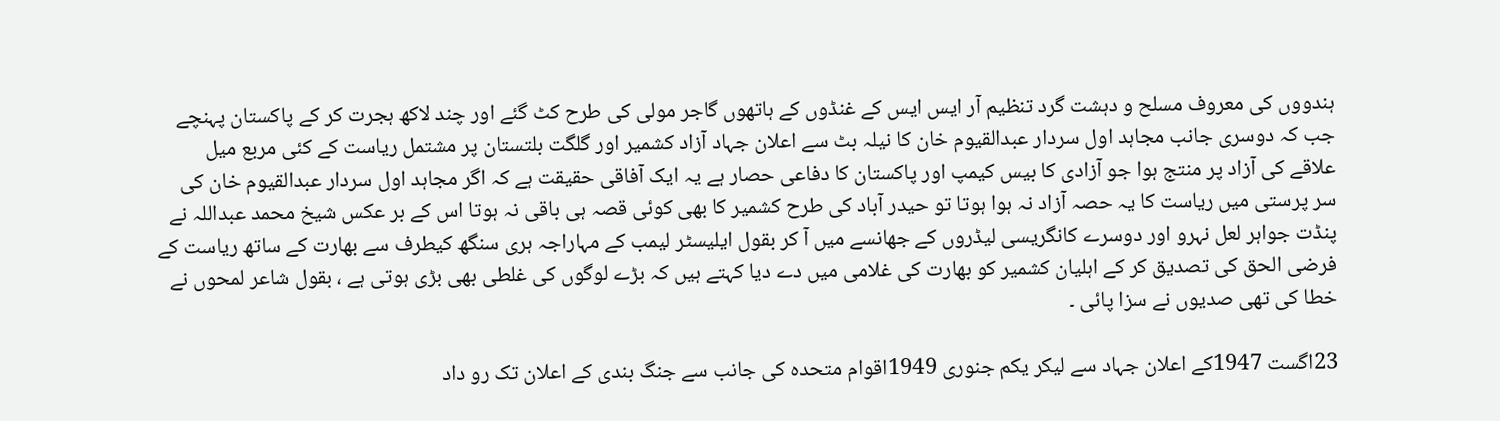ہندووں کی معروف مسلح و دہشت گرد تنظیم آر ایس ایس کے غنڈوں کے ہاتھوں گاجر مولی کی طرح کٹ گئے اور چند لاکھ ہجرت کر کے پاکستان پہنچے جب کہ دوسری جانب مجاہد اول سردار عبدالقیوم خان کا نیلہ بٹ سے اعلان جہاد آزاد کشمیر اور گلگت بلتستان پر مشتمل ریاست کے کئی مربع میل علاقے کی آزاد پر منتج ہوا جو آزادی کا بیس کیمپ اور پاکستان کا دفاعی حصار ہے یہ ایک آفاقی حقیقت ہے کہ اگر مجاہد اول سردار عبدالقیوم خان کی سر پرستی میں ریاست کا یہ حصہ آزاد نہ ہوا ہوتا تو حیدر آباد کی طرح کشمیر کا بھی کوئی قصہ ہی باقی نہ ہوتا اس کے بر عکس شیخ محمد عبداللہ نے پنڈت جواہر لعل نہرو اور دوسرے کانگریسی لیڈروں کے جھانسے میں آ کر بقول ایلیسٹر لیمب کے مہاراجہ ہری سنگھ کیطرف سے بھارت کے ساتھ ریاست کے فرضی الحق کی تصدیق کر کے اہلیان کشمیر کو بھارت کی غلامی میں دے دیا کہتے ہیں کہ بڑے لوگوں کی غلطی بھی بڑی ہوتی ہے ، بقول شاعر لمحوں نے خطا کی تھی صدیوں نے سزا پائی ۔

23اگست 1947کے اعلان جہاد سے لیکر یکم جنوری 1949اقوام متحدہ کی جانب سے جنگ بندی کے اعلان تک رو داد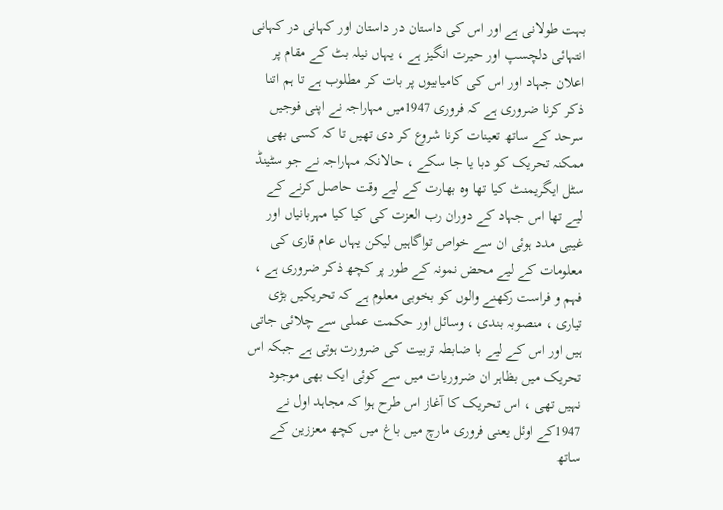بہت طولانی ہے اور اس کی داستان در داستان اور کہانی در کہانی انتہائی دلچسپ اور حیرت انگیز ہے ، یہاں نیلہ بٹ کے مقام پر اعلان جہاد اور اس کی کامیابیوں پر بات کر مطلوب ہے تا ہم اتنا ذکر کرنا ضروری ہے کہ فروری 1947میں مہاراجہ نے اپنی فوجیں سرحد کے ساتھ تعینات کرنا شروع کر دی تھیں تا کہ کسی بھی ممکنہ تحریک کو دبا یا جا سکے ، حالانکہ مہاراجہ نے جو سٹینڈ سٹل ایگریمنٹ کیا تھا وہ بھارت کے لیے وقت حاصل کرنے کے لیے تھا اس جہاد کے دوران رب العزت کی کیا کیا مہربانیاں اور غیبی مدد ہوئی ان سے خواص تواگاہیں لیکن یہاں عام قاری کی معلومات کے لیے محض نمونہ کے طور پر کچھ ذکر ضروری ہے ، فہم و فراست رکھنے والوں کو بخوبی معلوم ہے کہ تحریکیں بڑی تیاری ، منصوبہ بندی ، وسائل اور حکمت عملی سے چلائی جاتی ہیں اور اس کے لیے با ضابطہ تربیت کی ضرورت ہوتی ہے جبکہ اس تحریک میں بظاہر ان ضروریات میں سے کوئی ایک بھی موجود نہیں تھی ، اس تحریک کا آغاز اس طرح ہوا کہ مجاہد اول نے 1947کے اوئل یعنی فروری مارچ میں باغ میں کچھ معززین کے ساتھ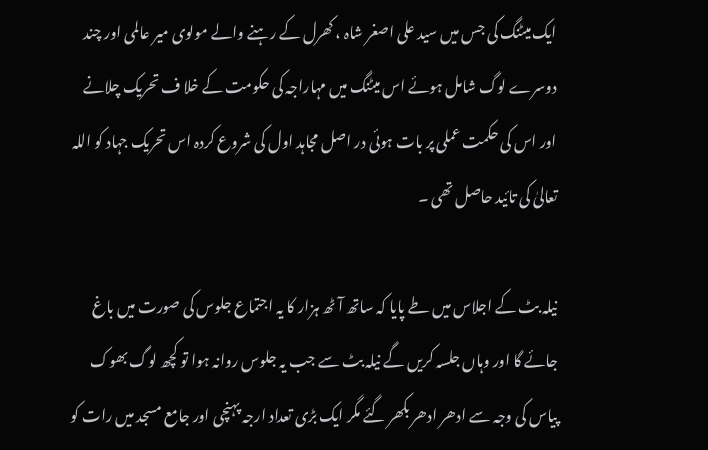ایک میٹنگ کی جس میں سید علی اصغر شاہ ، کھرل کے رہنے والے مولوی میر عالمی اور چند دوسرے لوگ شامل ہوئے اس میٹنگ میں مہاراجہ کی حکومت کے خلا ف تحریک چلانے اور اس کی حکمت عملی پر بات ہوئی در اصل مجاہد اول کی شروع کردہ اس تحریک جہاد کو اللہ تعالیٰ کی تائید حاصل تھی ۔

نیلہ بٹ کے اجلاس میں طے پایا کہ ساتھ آٹھ ہزار کا یہ اجتماع جلوس کی صورت میں باغ جائے گا اور وہاں جلسہ کریں گے نیلہ بٹ سے جب یہ جلوس روانہ ہوا تو کچھ لوگ بھوک پیاس کی وجہ سے ادھر ادھر بکھر گئے مگر ایک بڑی تعداد ارجہ پہنچی اور جامع مسجد میں رات کو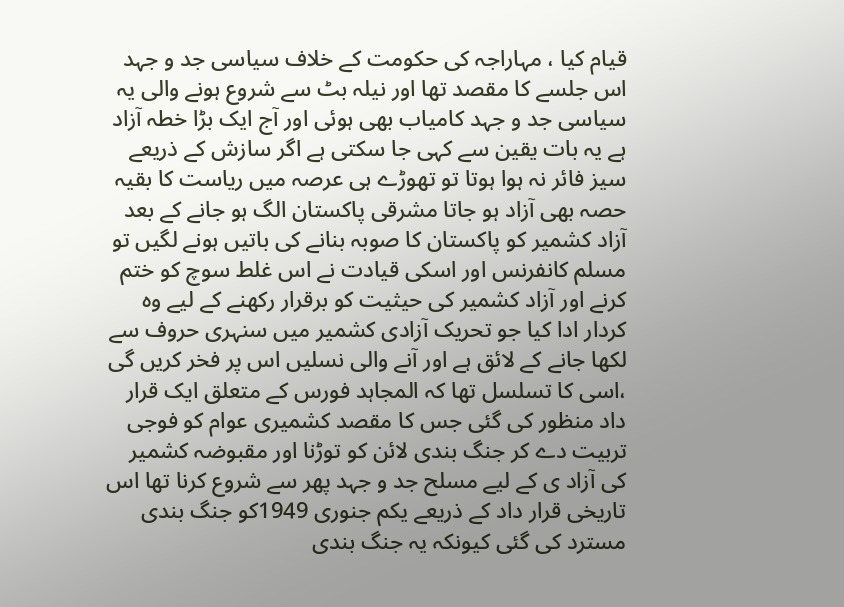قیام کیا ، مہاراجہ کی حکومت کے خلاف سیاسی جد و جہد اس جلسے کا مقصد تھا اور نیلہ بٹ سے شروع ہونے والی یہ سیاسی جد و جہد کامیاب بھی ہوئی اور آج ایک بڑا خطہ آزاد ہے یہ بات یقین سے کہی جا سکتی ہے اگر سازش کے ذریعے سیز فائر نہ ہوا ہوتا تو تھوڑے ہی عرصہ میں ریاست کا بقیہ حصہ بھی آزاد ہو جاتا مشرقی پاکستان الگ ہو جانے کے بعد آزاد کشمیر کو پاکستان کا صوبہ بنانے کی باتیں ہونے لگیں تو مسلم کانفرنس اور اسکی قیادت نے اس غلط سوچ کو ختم کرنے اور آزاد کشمیر کی حیثیت کو برقرار رکھنے کے لیے وہ کردار ادا کیا جو تحریک آزادی کشمیر میں سنہری حروف سے لکھا جانے کے لائق ہے اور آنے والی نسلیں اس پر فخر کریں گی ،اسی کا تسلسل تھا کہ المجاہد فورس کے متعلق ایک قرار داد منظور کی گئی جس کا مقصد کشمیری عوام کو فوجی تربیت دے کر جنگ بندی لائن کو توڑنا اور مقبوضہ کشمیر کی آزاد ی کے لیے مسلح جد و جہد پھر سے شروع کرنا تھا اس تاریخی قرار داد کے ذریعے یکم جنوری 1949کو جنگ بندی مسترد کی گئی کیونکہ یہ جنگ بندی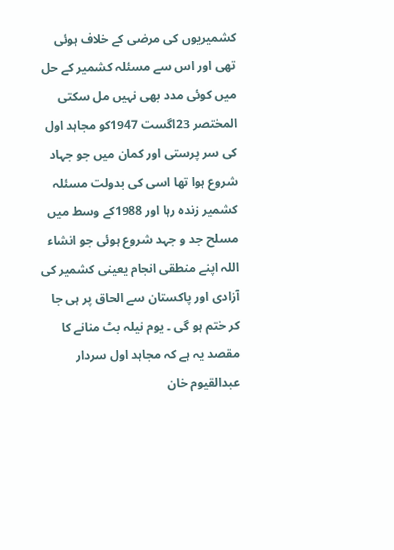کشمیریوں کی مرضی کے خلاف ہوئی تھی اور اس سے مسئلہ کشمیر کے حل میں کوئی مدد بھی نہیں مل سکتی المختصر 23اگست 1947کو مجاہد اول کی سر پرستی اور کمان میں جو جہاد شروع ہوا تھا اسی کی بدولت مسئلہ کشمیر زندہ رہا اور 1988کے وسط میں مسلح جد و جہد شروع ہوئی جو انشاء اللہ اپنے منطقی انجام یعینی کشمیر کی آزادی اور پاکستان سے الحاق پر ہی جا کر ختم ہو گی ۔ یوم نیلہ بٹ منانے کا مقصد یہ ہے کہ مجاہد اول سردار عبدالقیوم خان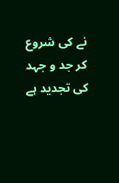نے کی شروع کر جد و جہد کی تجدید ہے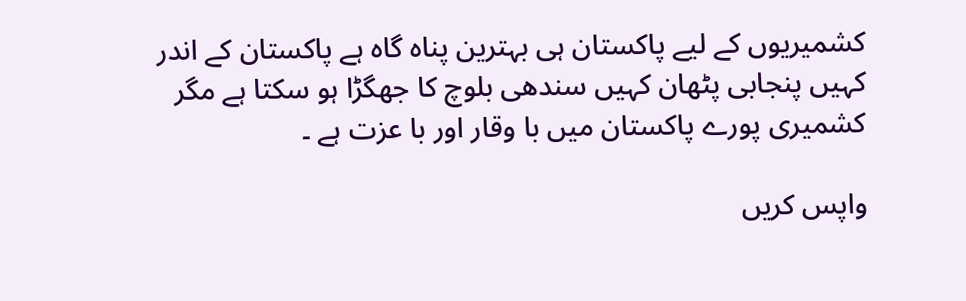کشمیریوں کے لیے پاکستان ہی بہترین پناہ گاہ ہے پاکستان کے اندر کہیں پنجابی پٹھان کہیں سندھی بلوچ کا جھگڑا ہو سکتا ہے مگر کشمیری پورے پاکستان میں با وقار اور با عزت ہے ۔

واپس کریں